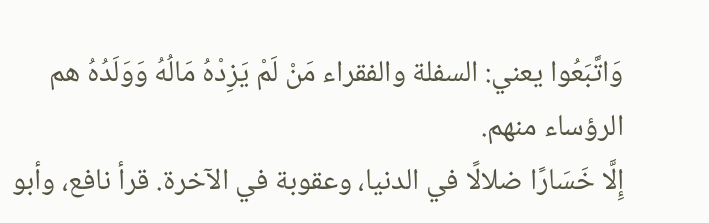وَاتَّبَعُوا يعني: السفلة والفقراء مَنْ لَمْ يَزِدْهُ مَالُهُ وَوَلَدُهُ هم الرؤساء منهم.
إِلَّا خَسَارًا ضلالًا في الدنيا، وعقوبة في الآخرة. قرأ نافع، وأبو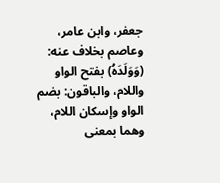جعفر، وابن عامر، وعاصم بخلاف عنه: (وَوَلَدَهُ) بفتح الواو واللام، والباقون: بضم الواو وإسكان اللام، وهما بمعنى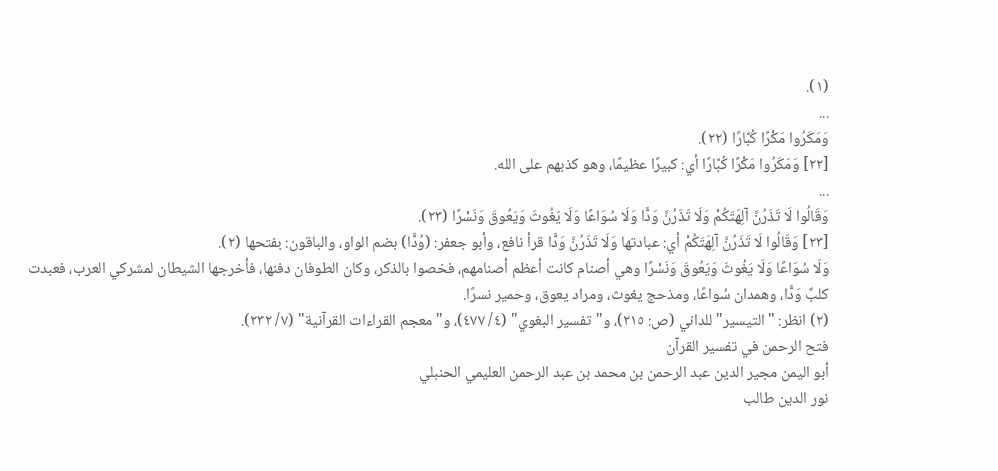(١).
...
وَمَكَرُوا مَكْرًا كُبَّارًا (٢٢).
[٢٢] وَمَكَرُوا مَكْرًا كُبَّارًا أي: كبيرًا عظيمًا، وهو كذبهم على الله.
...
وَقَالُوا لَا تَذَرُنَّ آلِهَتَكُمْ وَلَا تَذَرُنَّ وَدًّا وَلَا سُوَاعًا وَلَا يَغُوثَ وَيَعُوقَ وَنَسْرًا (٢٣).
[٢٣] وَقَالُوا لَا تَذَرُنَّ آلِهَتَكُمْ أي: عبادتها وَلَا تَذَرُنَّ وَدًّا قرأ نافع، وأبو جعفر: (وُدًّا) بضم الواو، والباقون: بفتحها (٢).
وَلَا سُوَاعًا وَلَا يَغُوثَ وَيَعُوقَ وَنَسْرًا وهي أصنام كانت أعظم أصنامهم، فخصوا بالذكر، وكان الطوفان دفنها، فأخرجها الشيطان لمشركي العرب، فعبدت كلبٌ وَدًّا، وهمدان سُواعًا، ومذحج يغوث، ومراد يعوق، وحمير نسرًا.
(٢) انظر: "التيسير" للداني (ص: ٢١٥)، و"تفسير البغوي" (٤/ ٤٧٧)، و"معجم القراءات القرآنية" (٧/ ٢٣٢).
فتح الرحمن في تفسير القرآن
أبو اليمن مجير الدين عبد الرحمن بن محمد بن عبد الرحمن العليمي الحنبلي
نور الدين طالب